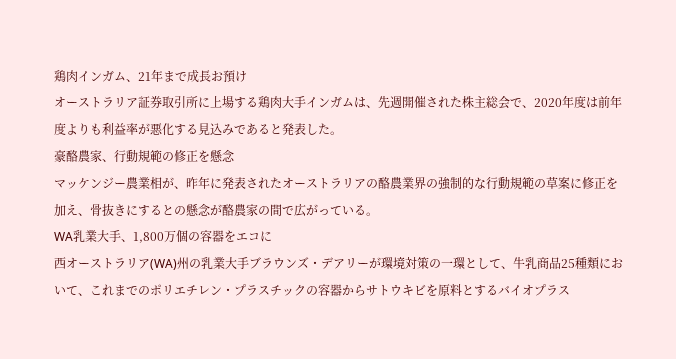鶏肉インガム、21年まで成長お預け
オーストラリア証券取引所に上場する鶏肉大手インガムは、先週開催された株主総会で、2020年度は前年度よりも利益率が悪化する見込みであると発表した。
豪酪農家、行動規範の修正を懸念
マッケンジー農業相が、昨年に発表されたオーストラリアの酪農業界の強制的な行動規範の草案に修正を加え、骨抜きにするとの懸念が酪農家の間で広がっている。
WA乳業大手、1,800万個の容器をエコに
西オーストラリア(WA)州の乳業大手ブラウンズ・デアリーが環境対策の一環として、牛乳商品25種類において、これまでのポリエチレン・プラスチックの容器からサトウキビを原料とするバイオプラス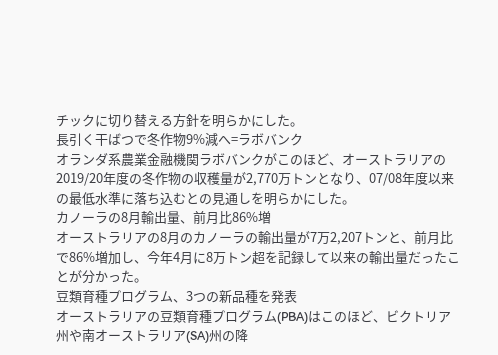チックに切り替える方針を明らかにした。
長引く干ばつで冬作物9%減へ=ラボバンク
オランダ系農業金融機関ラボバンクがこのほど、オーストラリアの2019/20年度の冬作物の収穫量が2,770万トンとなり、07/08年度以来の最低水準に落ち込むとの見通しを明らかにした。
カノーラの8月輸出量、前月比86%増
オーストラリアの8月のカノーラの輸出量が7万2,207トンと、前月比で86%増加し、今年4月に8万トン超を記録して以来の輸出量だったことが分かった。
豆類育種プログラム、3つの新品種を発表
オーストラリアの豆類育種プログラム(PBA)はこのほど、ビクトリア州や南オーストラリア(SA)州の降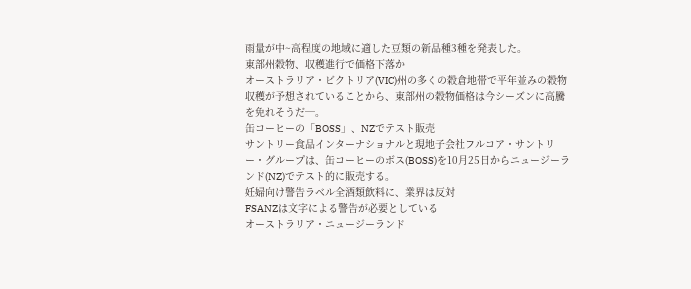雨量が中~高程度の地域に適した豆類の新品種3種を発表した。
東部州穀物、収穫進行で価格下落か
オーストラリア・ビクトリア(VIC)州の多くの穀倉地帯で平年並みの穀物収穫が予想されていることから、東部州の穀物価格は今シーズンに高騰を免れそうだ─。
缶コーヒーの「BOSS」、NZでテスト販売
サントリー食品インターナショナルと現地子会社フルコア・サントリー・グループは、缶コーヒーのボス(BOSS)を10月25日からニュージーランド(NZ)でテスト的に販売する。
妊婦向け警告ラベル全酒類飲料に、業界は反対
FSANZは文字による警告が必要としている
オーストラリア・ニュージーランド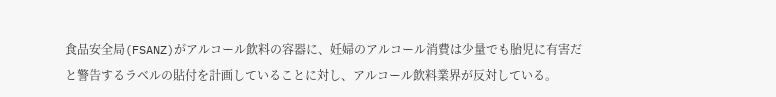食品安全局(FSANZ)がアルコール飲料の容器に、妊婦のアルコール消費は少量でも胎児に有害だと警告するラベルの貼付を計画していることに対し、アルコール飲料業界が反対している。